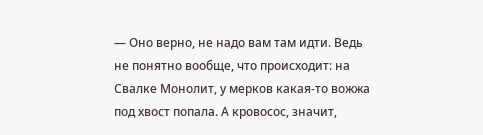— Оно верно, не надо вам там идти. Ведь не понятно вообще, что происходит: на Свалке Монолит, у мерков какая-то вожжа под хвост попала. А кровосос, значит,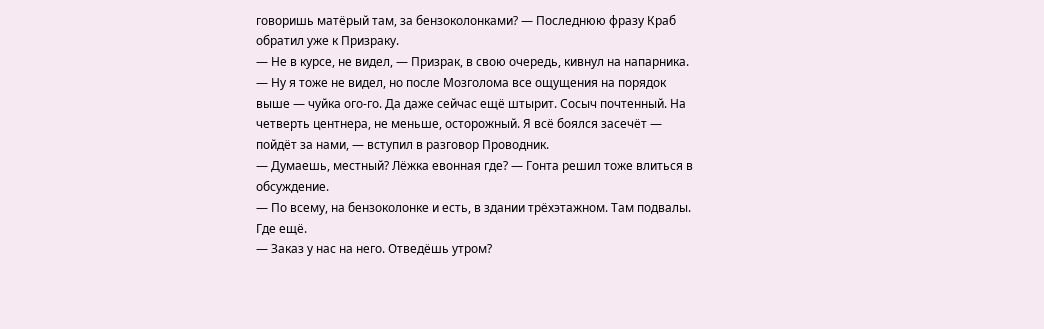говоришь матёрый там, за бензоколонками? — Последнюю фразу Краб обратил уже к Призраку.
— Не в курсе, не видел, — Призрак, в свою очередь, кивнул на напарника.
— Ну я тоже не видел, но после Мозголома все ощущения на порядок выше — чуйка ого-го. Да даже сейчас ещё штырит. Сосыч почтенный. На четверть центнера, не меньше, осторожный. Я всё боялся засечёт — пойдёт за нами, — вступил в разговор Проводник.
— Думаешь, местный? Лёжка евонная где? — Гонта решил тоже влиться в обсуждение.
— По всему, на бензоколонке и есть, в здании трёхэтажном. Там подвалы. Где ещё.
— Заказ у нас на него. Отведёшь утром?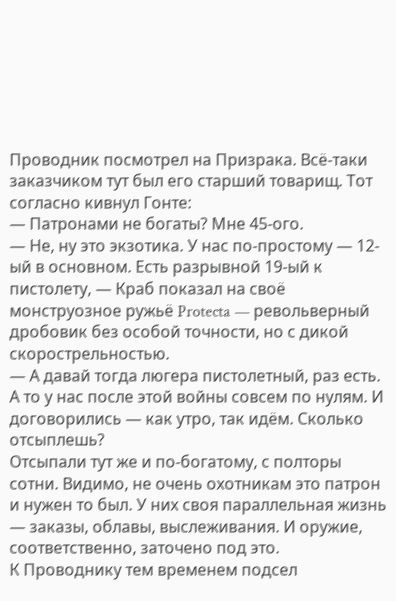Проводник посмотрел на Призрака. Всё-таки заказчиком тут был его старший товарищ. Тот согласно кивнул Гонте:
— Патронами не богаты? Мне 45-ого.
— Не, ну это экзотика. У нас по-простому — 12-ый в основном. Есть разрывной 19-ый к пистолету, — Краб показал на своё монструозное ружьё Protecta — револьверный дробовик без особой точности, но с дикой скорострельностью.
— А давай тогда люгера пистолетный, раз есть. А то у нас после этой войны совсем по нулям. И договорились — как утро, так идём. Сколько отсыплешь?
Отсыпали тут же и по-богатому, с полторы сотни. Видимо, не очень охотникам это патрон и нужен то был. У них своя параллельная жизнь — заказы, облавы, выслеживания. И оружие, соответственно, заточено под это.
К Проводнику тем временем подсел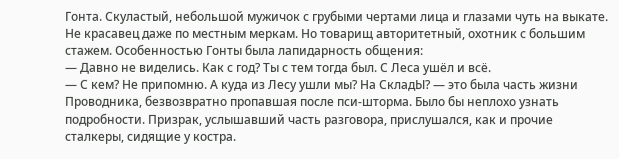Гонта. Скуластый, небольшой мужичок с грубыми чертами лица и глазами чуть на выкате. Не красавец даже по местным меркам. Но товарищ авторитетный, охотник с большим стажем. Особенностью Гонты была лапидарность общения:
— Давно не виделись. Как с год? Ты с тем тогда был. С Леса ушёл и всё.
— С кем? Не припомню. А куда из Лесу ушли мы? На СкладЫ? — это была часть жизни Проводника, безвозвратно пропавшая после пси-шторма. Было бы неплохо узнать подробности. Призрак, услышавший часть разговора, прислушался, как и прочие сталкеры, сидящие у костра.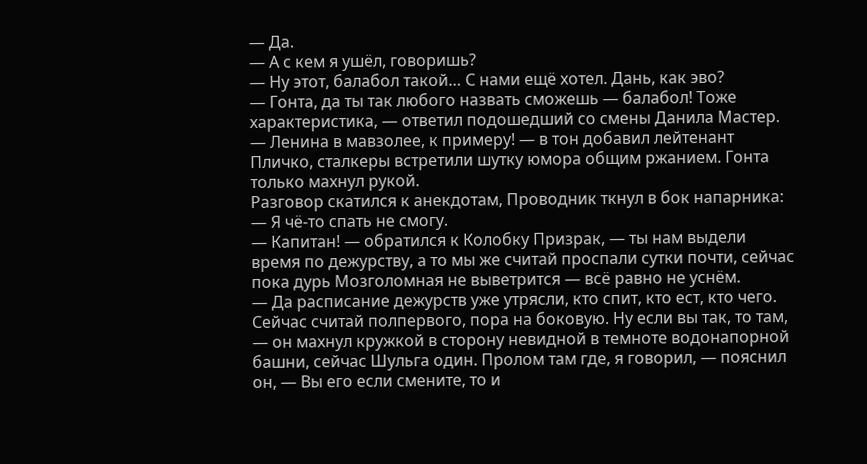— Да.
— А с кем я ушёл, говоришь?
— Ну этот, балабол такой… С нами ещё хотел. Дань, как эво?
— Гонта, да ты так любого назвать сможешь — балабол! Тоже характеристика, — ответил подошедший со смены Данила Мастер.
— Ленина в мавзолее, к примеру! — в тон добавил лейтенант Пличко, сталкеры встретили шутку юмора общим ржанием. Гонта только махнул рукой.
Разговор скатился к анекдотам, Проводник ткнул в бок напарника:
— Я чё-то спать не смогу.
— Капитан! — обратился к Колобку Призрак, — ты нам выдели время по дежурству, а то мы же считай проспали сутки почти, сейчас пока дурь Мозголомная не выветрится — всё равно не уснём.
— Да расписание дежурств уже утрясли, кто спит, кто ест, кто чего. Сейчас считай полпервого, пора на боковую. Ну если вы так, то там, — он махнул кружкой в сторону невидной в темноте водонапорной башни, сейчас Шульга один. Пролом там где, я говорил, — пояснил он, — Вы его если смените, то и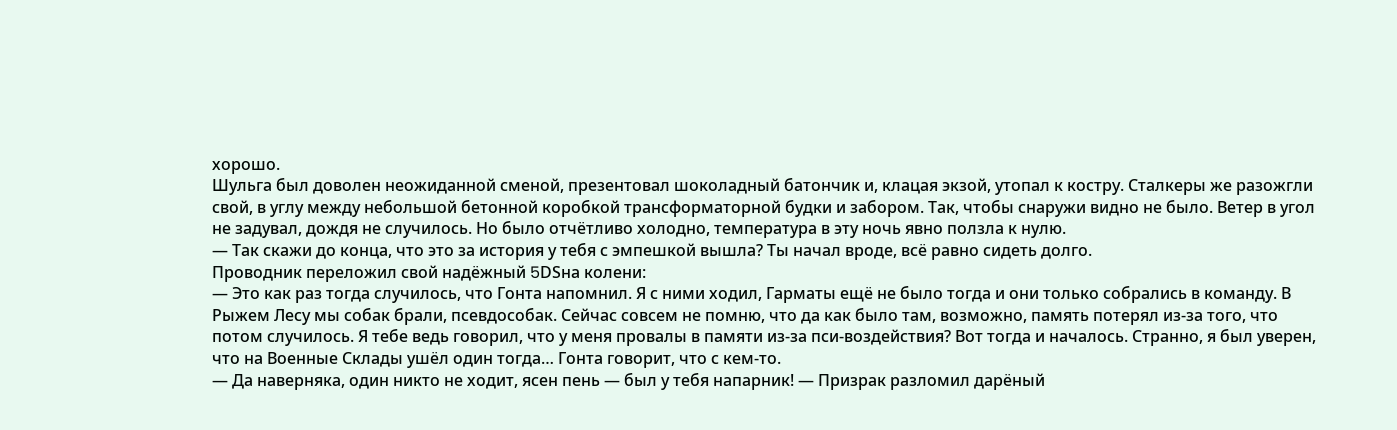хорошо.
Шульга был доволен неожиданной сменой, презентовал шоколадный батончик и, клацая экзой, утопал к костру. Сталкеры же разожгли свой, в углу между небольшой бетонной коробкой трансформаторной будки и забором. Так, чтобы снаружи видно не было. Ветер в угол не задувал, дождя не случилось. Но было отчётливо холодно, температура в эту ночь явно ползла к нулю.
— Так скажи до конца, что это за история у тебя с эмпешкой вышла? Ты начал вроде, всё равно сидеть долго.
Проводник переложил свой надёжный 5DSна колени:
— Это как раз тогда случилось, что Гонта напомнил. Я с ними ходил, Гарматы ещё не было тогда и они только собрались в команду. В Рыжем Лесу мы собак брали, псевдособак. Сейчас совсем не помню, что да как было там, возможно, память потерял из-за того, что потом случилось. Я тебе ведь говорил, что у меня провалы в памяти из-за пси-воздействия? Вот тогда и началось. Странно, я был уверен, что на Военные Склады ушёл один тогда… Гонта говорит, что с кем-то.
— Да наверняка, один никто не ходит, ясен пень — был у тебя напарник! — Призрак разломил дарёный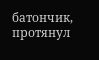батончик, протянул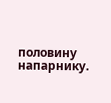половину напарнику.